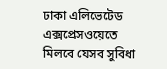ঢাকা এলিভেটেড এক্সপ্রেসওয়েতে মিলবে যেসব সুবিধা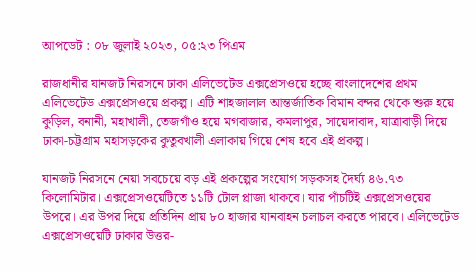আপডেট : ০৮ জুলাই ২০২৩, ০৫:২৩ পিএম

রাজধানীর যানজট নিরসনে ঢাকা এলিভেটেড এক্সপ্রেসওয়ে হচ্ছে বাংলাদেশের প্রথম এলিভেটেড এক্সপ্রেসওয়ে প্রকল্প। এটি শাহজালাল আন্তর্জাতিক বিমান বন্দর থেকে শুরু হয়ে কুড়িল, বনানী, মহাখালী, তেজগাঁও হয়ে মগবাজার, কমলাপুর, সায়েদাবাদ, যাত্রাবাড়ী দিয়ে ঢাকা-চট্টগ্রাম মহাসড়কের কুতুবখালী এলাকায় গিয়ে শেষ হবে এই প্রকল্প।

যানজট নিরসনে নেয়া সবচেয়ে বড় এই প্রকল্পের সংযোগ সড়কসহ দৈর্ঘ্য ৪৬.৭৩ কিলোমিটার। এক্সপ্রেসওয়েটিতে ১১টি টোল প্লাজা থাকবে। যার পাঁচটিই এক্সপ্রেসওয়ের উপরে। এর উপর দিয়ে প্রতিদিন প্রায় ৮০ হাজার যানবাহন চলাচল করতে পারবে। এলিভেটেড এক্সপ্রেসওয়েটি ঢাকার উত্তর-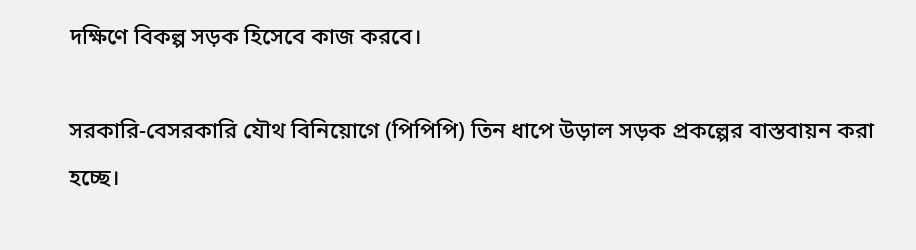দক্ষিণে বিকল্প সড়ক হিসেবে কাজ করবে।

সরকারি-বেসরকারি যৌথ বিনিয়োগে (পিপিপি) তিন ধাপে উড়াল সড়ক প্রকল্পের বাস্তবায়ন করা হচ্ছে।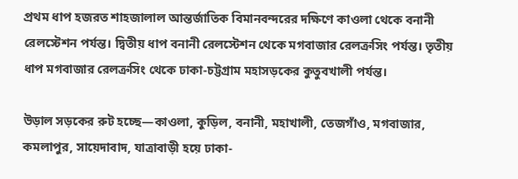প্রথম ধাপ হজরত শাহজালাল আন্তর্জাতিক বিমানবন্দরের দক্ষিণে কাওলা থেকে বনানী রেলস্টেশন পর্যন্ত। দ্বিতীয় ধাপ বনানী রেলস্টেশন থেকে মগবাজার রেলক্রসিং পর্যন্ত। তৃতীয় ধাপ মগবাজার রেলক্রসিং থেকে ঢাকা-চট্টগ্রাম মহাসড়কের কুতুবখালী পর্যন্ত।

উড়াল সড়কের রুট হচ্ছে—কাওলা, কুড়িল, বনানী, মহাখালী, তেজগাঁও, মগবাজার, কমলাপুর, সায়েদাবাদ, যাত্রাবাড়ী হয়ে ঢাকা-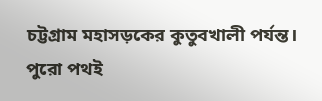চট্টগ্রাম মহাসড়কের কুতুবখালী পর্যন্ত। পুরো পথই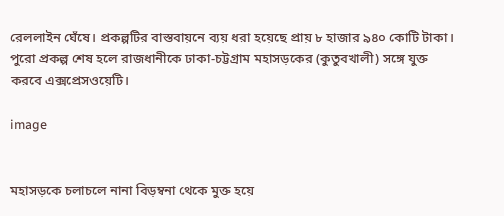রেললাইন ঘেঁষে। প্রকল্পটির বাস্তবায়নে ব্যয় ধরা হয়েছে প্রায় ৮ হাজার ৯৪০ কোটি টাকা। পুরো প্রকল্প শেষ হলে রাজধানীকে ঢাকা-চট্টগ্রাম মহাসড়কের (কুতুবখালী) সঙ্গে যুক্ত করবে এক্সপ্রেসওয়েটি।

image


মহাসড়কে চলাচলে নানা বিড়ম্বনা থেকে মুক্ত হয়ে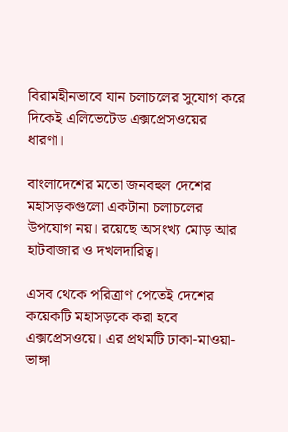বিরামহীনভাবে যান চলাচলের সুযোগ করে দিকেই এলিভেটেড এক্সপ্রেসওয়ের ধারণা।

বাংলাদেশের মতো জনবহুল দেশের মহাসড়কগুলো একটানা চলাচলের উপযোগ নয়। রয়েছে অসংখ্য মোড় আর হাটবাজার ও দখলদারিত্ব।

এসব থেকে পরিত্রাণ পেতেই দেশের কয়েকটি মহাসড়কে করা হবে এক্সপ্রেসওয়ে। এর প্রথমটি ঢাকা-মাওয়া-ভাঙ্গা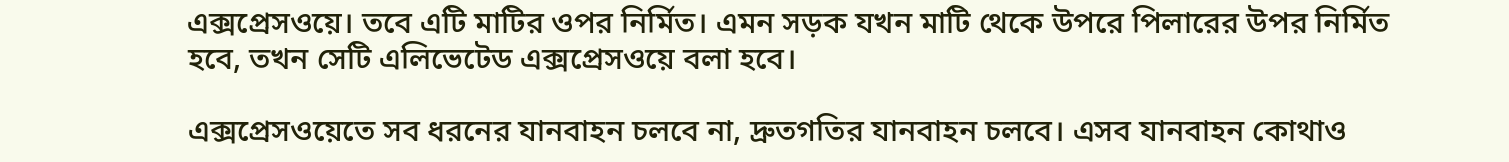এক্সপ্রেসওয়ে। তবে এটি মাটির ওপর নির্মিত। এমন সড়ক যখন মাটি থেকে উপরে পিলারের উপর নির্মিত হবে, তখন সেটি এলিভেটেড এক্সপ্রেসওয়ে বলা হবে।

এক্সপ্রেসওয়েতে সব ধরনের যানবাহন চলবে না, দ্রুতগতির যানবাহন চলবে। এসব যানবাহন কোথাও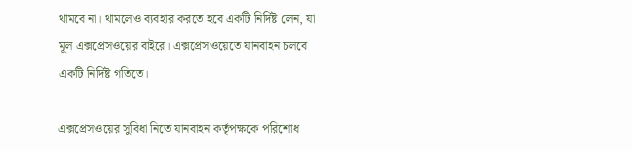থামবে না। থামলেও ব্যবহার করতে হবে একটি নির্দিষ্ট লেন, যা মূল এক্সপ্রেসওয়ের বাইরে। এক্সপ্রেসওয়েতে যানবাহন চলবে একটি নির্দিষ্ট গতিতে।

এক্সপ্রেসওয়ের সুবিধা নিতে যানবাহন কর্তৃপক্ষকে পরিশোধ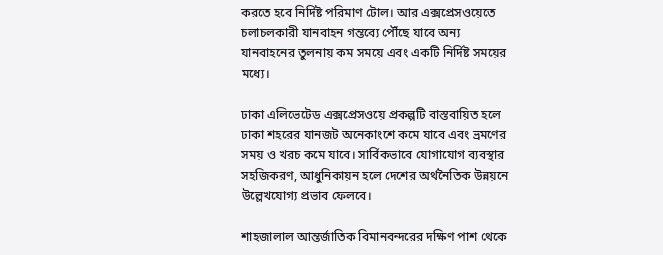করতে হবে নির্দিষ্ট পরিমাণ টোল। আর এক্সপ্রেসওয়েতে চলাচলকারী যানবাহন গন্তব্যে পৌঁছে যাবে অন্য যানবাহনের তুলনায় কম সময়ে এবং একটি নির্দিষ্ট সময়ের মধ্যে।

ঢাকা এলিভেটেড এক্সপ্রেসওয়ে প্রকল্পটি বাস্তবায়িত হলে ঢাকা শহরের যানজট অনেকাংশে কমে যাবে এবং ভ্রমণের সময় ও খরচ কমে যাবে। সার্বিকভাবে যোগাযোগ ব্যবস্থার সহজিকরণ, আধুনিকায়ন হলে দেশের অর্থনৈতিক উন্নয়নে উল্লেখযোগ্য প্রভাব ফেলবে।

শাহজালাল আন্তর্জাতিক বিমানবন্দরের দক্ষিণ পাশ থেকে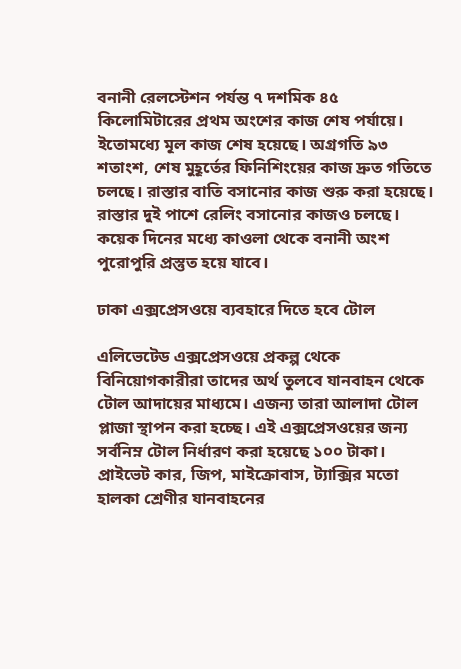বনানী রেলস্টেশন পর্যন্ত ৭ দশমিক ৪৫ কিলোমিটারের প্রথম অংশের কাজ শেষ পর্যায়ে। ইতোমধ্যে মূল কাজ শেষ হয়েছে। অগ্রগতি ৯৩ শতাংশ, শেষ মুহূর্তের ফিনিশিংয়ের কাজ দ্রুত গতিতে চলছে। রাস্তার বাতি বসানোর কাজ শুরু করা হয়েছে। রাস্তার দুই পাশে রেলিং বসানোর কাজও চলছে। কয়েক দিনের মধ্যে কাওলা থেকে বনানী অংশ পুরোপুরি প্রস্তুত হয়ে যাবে।

ঢাকা এক্সপ্রেসওয়ে ব্যবহারে দিতে হবে টোল

এলিভেটেড এক্সপ্রেসওয়ে প্রকল্প থেকে বিনিয়োগকারীরা তাদের অর্থ তুলবে যানবাহন থেকে টোল আদায়ের মাধ্যমে। এজন্য তারা আলাদা টোল প্লাজা স্থাপন করা হচ্ছে। এই এক্সপ্রেসওয়ের জন্য সর্বনিম্ন টোল নির্ধারণ করা হয়েছে ১০০ টাকা। প্রাইভেট কার, জিপ, মাইক্রোবাস, ট্যাক্সির মতো হালকা শ্রেণীর যানবাহনের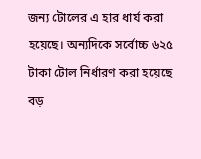জন্য টোলের এ হার ধার্য করা হয়েছে। অন্যদিকে সর্বোচ্চ ৬২৫ টাকা টোল নির্ধারণ করা হয়েছে বড়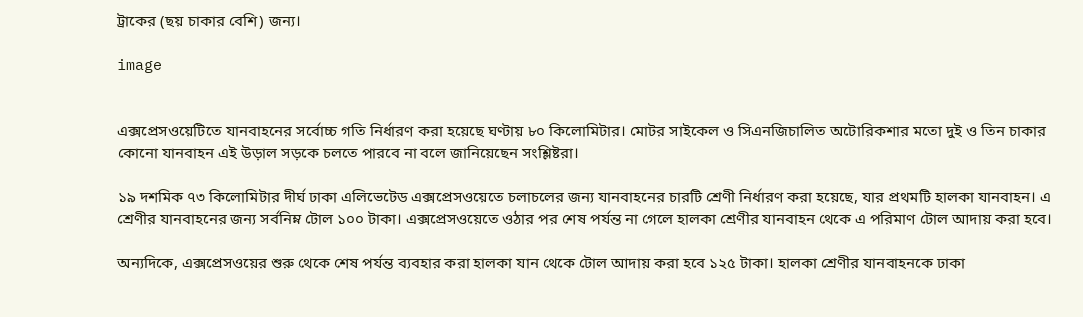ট্রাকের (ছয় চাকার বেশি) জন্য।

image


এক্সপ্রেসওয়েটিতে যানবাহনের সর্বোচ্চ গতি নির্ধারণ করা হয়েছে ঘণ্টায় ৮০ কিলোমিটার। মোটর সাইকেল ও সিএনজিচালিত অটোরিকশার মতো দুই ও তিন চাকার কোনো যানবাহন এই উড়াল সড়কে চলতে পারবে না বলে জানিয়েছেন সংশ্লিষ্টরা।

১৯ দশমিক ৭৩ কিলোমিটার দীর্ঘ ঢাকা এলিভেটেড এক্সপ্রেসওয়েতে চলাচলের জন্য যানবাহনের চারটি শ্রেণী নির্ধারণ করা হয়েছে, যার প্রথমটি হালকা যানবাহন। এ শ্রেণীর যানবাহনের জন্য সর্বনিম্ন টোল ১০০ টাকা। এক্সপ্রেসওয়েতে ওঠার পর শেষ পর্যন্ত না গেলে হালকা শ্রেণীর যানবাহন থেকে এ পরিমাণ টোল আদায় করা হবে।

অন্যদিকে, এক্সপ্রেসওয়ের শুরু থেকে শেষ পর্যন্ত ব্যবহার করা হালকা যান থেকে টোল আদায় করা হবে ১২৫ টাকা। হালকা শ্রেণীর যানবাহনকে ঢাকা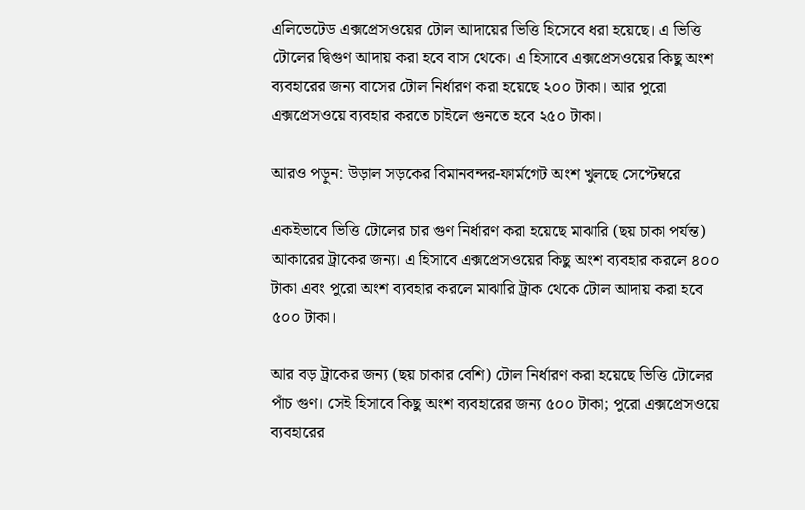এলিভেটেড এক্সপ্রেসওয়ের টোল আদায়ের ভিত্তি হিসেবে ধরা হয়েছে। এ ভিত্তি টোলের দ্বিগুণ আদায় করা হবে বাস থেকে। এ হিসাবে এক্সপ্রেসওয়ের কিছু অংশ ব্যবহারের জন্য বাসের টোল নির্ধারণ করা হয়েছে ২০০ টাকা। আর পুরো এক্সপ্রেসওয়ে ব্যবহার করতে চাইলে গুনতে হবে ২৫০ টাকা।

আরও পড়ুন: উড়াল সড়কের বিমানবন্দর-ফার্মগেট অংশ খুলছে সেপ্টেম্বরে

একইভাবে ভিত্তি টোলের চার গুণ নির্ধারণ করা হয়েছে মাঝারি (ছয় চাকা পর্যন্ত) আকারের ট্রাকের জন্য। এ হিসাবে এক্সপ্রেসওয়ের কিছু অংশ ব্যবহার করলে ৪০০ টাকা এবং পুরো অংশ ব্যবহার করলে মাঝারি ট্রাক থেকে টোল আদায় করা হবে ৫০০ টাকা।

আর বড় ট্রাকের জন্য (ছয় চাকার বেশি) টোল নির্ধারণ করা হয়েছে ভিত্তি টোলের পাঁচ গুণ। সেই হিসাবে কিছু অংশ ব্যবহারের জন্য ৫০০ টাকা; পুরো এক্সপ্রেসওয়ে ব্যবহারের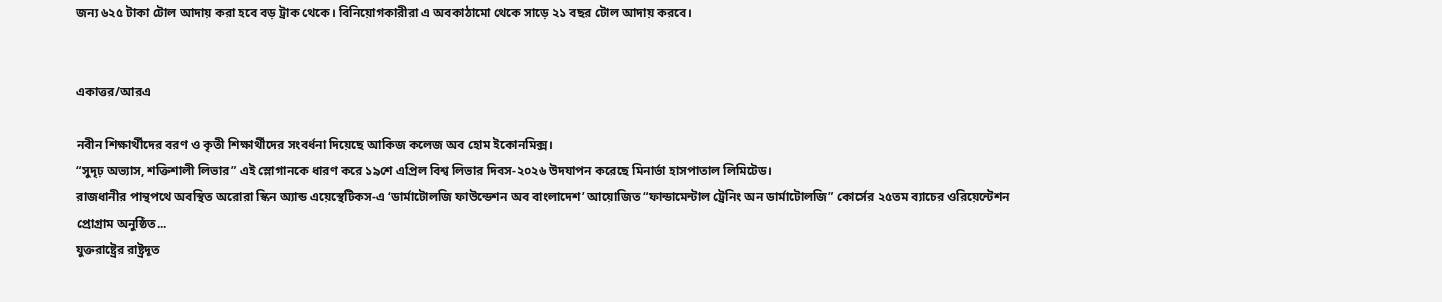জন্য ৬২৫ টাকা টোল আদায় করা হবে বড় ট্রাক থেকে। বিনিয়োগকারীরা এ অবকাঠামো থেকে সাড়ে ২১ বছর টোল আদায় করবে।


একাত্তর/আরএ

নবীন শিক্ষার্থীদের বরণ ও কৃতী শিক্ষার্থীদের সংবর্ধনা দিয়েছে আকিজ কলেজ অব হোম ইকোনমিক্স।
“সুদৃঢ় অভ্যাস, শক্তিশালী লিভার” এই স্লোগানকে ধারণ করে ১৯শে এপ্রিল বিশ্ব লিভার দিবস-২০২৬ উদযাপন করেছে মিনার্ভা হাসপাতাল লিমিটেড।
রাজধানীর পান্থপথে অবস্থিত অরোরা স্কিন অ্যান্ড এয়েস্থেটিকস-এ ‘ডার্মাটোলজি ফাউন্ডেশন অব বাংলাদেশ’ আয়োজিত “ফান্ডামেন্টাল ট্রেনিং অন ডার্মাটোলজি” কোর্সের ২৫তম ব্যাচের ওরিয়েন্টেশন প্রোগ্রাম অনুষ্ঠিত...
যুক্তরাষ্ট্রের রাষ্ট্রদূত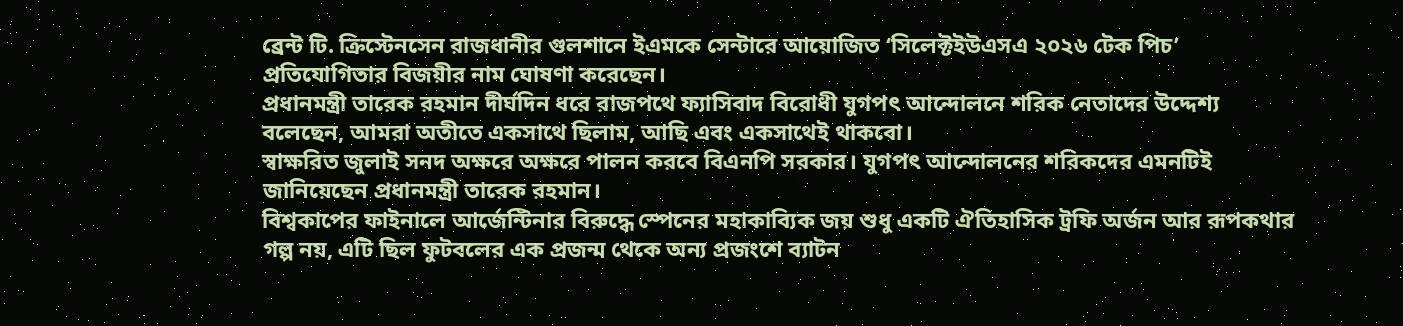ব্রেন্ট টি. ক্রিস্টেনসেন রাজধানীর গুলশানে ইএমকে সেন্টারে আয়োজিত ‘সিলেক্টইউএসএ ২০২৬ টেক পিচ’ প্রতিযোগিতার বিজয়ীর নাম ঘোষণা করেছেন।
প্রধানমন্ত্রী তারেক রহমান দীর্ঘদিন ধরে রাজপথে ফ্যাসিবাদ বিরোধী যুগপৎ আন্দোলনে শরিক নেতাদের উদ্দেশ্য বলেছেন, আমরা অতীতে একসাথে ছিলাম, আছি এবং একসাথেই থাকবো।
স্বাক্ষরিত জুলাই সনদ অক্ষরে অক্ষরে পালন করবে বিএনপি সরকার। যুগপৎ আন্দোলনের শরিকদের এমনটিই জানিয়েছেন প্রধানমন্ত্রী তারেক রহমান।
বিশ্বকাপের ফাইনালে আর্জেন্টিনার বিরুদ্ধে স্পেনের মহাকাব্যিক জয় শুধু একটি ঐতিহাসিক ট্রফি অর্জন আর রূপকথার গল্প নয়, এটি ছিল ফুটবলের এক প্রজন্ম থেকে অন্য প্রজংশে ব্যাটন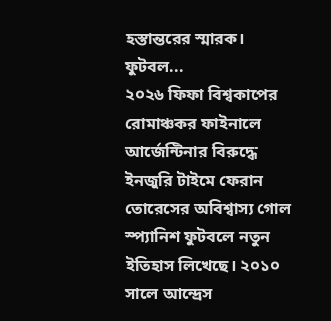হস্তান্তরের স্মারক। ফুটবল...
২০২৬ ফিফা বিশ্বকাপের রোমাঞ্চকর ফাইনালে আর্জেন্টিনার বিরুদ্ধে ইনজুরি টাইমে ফেরান তোরেসের অবিশ্বাস্য গোল স্প্যানিশ ফুটবলে নতুন ইতিহাস লিখেছে। ২০১০ সালে আন্দ্রেস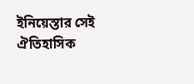ইনিয়েস্তার সেই ঐতিহাসিক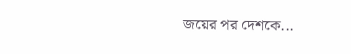জয়ের পর দেশকে...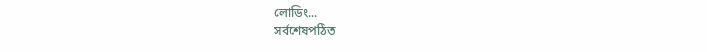লোডিং...
সর্বশেষপঠিত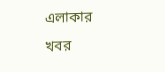এলাকার খবর